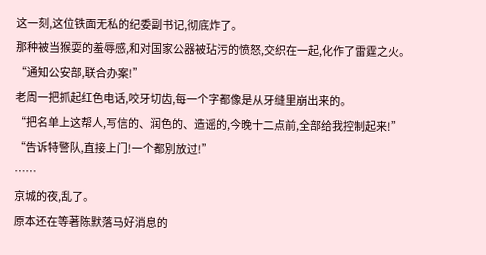这一刻,这位铁面无私的纪委副书记,彻底炸了。
那种被当猴耍的羞辱感,和对国家公器被玷污的愤怒,交织在一起,化作了雷霆之火。
“通知公安部,联合办案!”
老周一把抓起红色电话,咬牙切齿,每一个字都像是从牙缝里崩出来的。
“把名单上这帮人,写信的、润色的、造谣的,今晚十二点前,全部给我控制起来!”
“告诉特警队,直接上门!一个都別放过!”
……
京城的夜,乱了。
原本还在等著陈默落马好消息的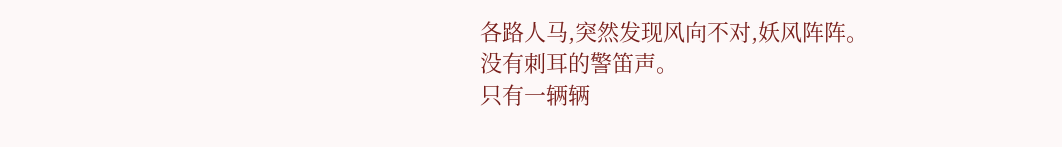各路人马,突然发现风向不对,妖风阵阵。
没有刺耳的警笛声。
只有一辆辆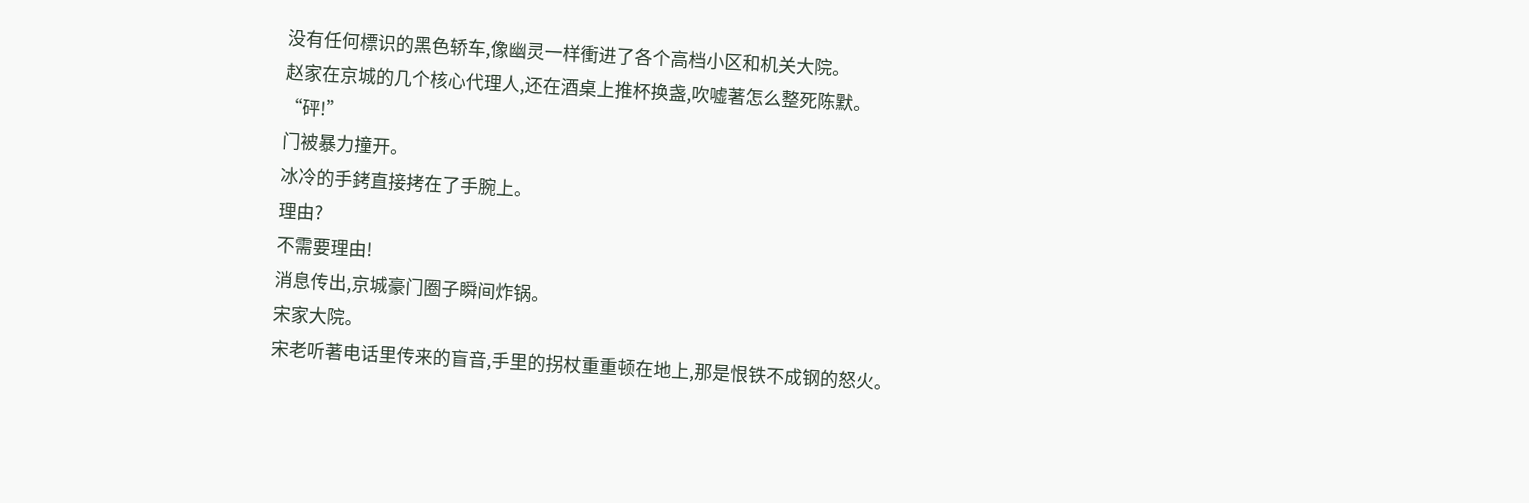没有任何標识的黑色轿车,像幽灵一样衝进了各个高档小区和机关大院。
赵家在京城的几个核心代理人,还在酒桌上推杯换盏,吹嘘著怎么整死陈默。
“砰!”
门被暴力撞开。
冰冷的手銬直接拷在了手腕上。
理由?
不需要理由!
消息传出,京城豪门圈子瞬间炸锅。
宋家大院。
宋老听著电话里传来的盲音,手里的拐杖重重顿在地上,那是恨铁不成钢的怒火。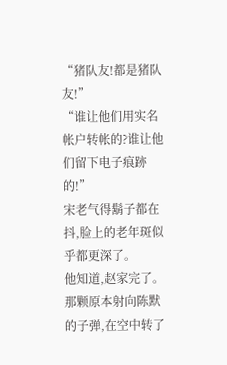“猪队友!都是猪队友!”
“谁让他们用实名帐户转帐的?谁让他们留下电子痕跡的!”
宋老气得鬍子都在抖,脸上的老年斑似乎都更深了。
他知道,赵家完了。
那颗原本射向陈默的子弹,在空中转了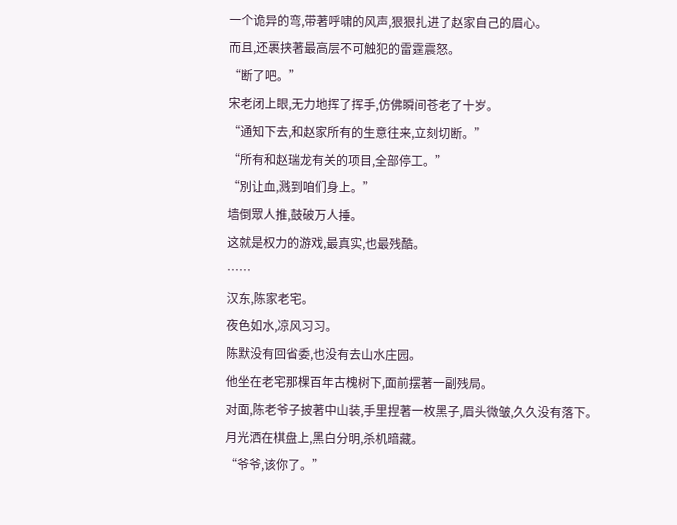一个诡异的弯,带著呼啸的风声,狠狠扎进了赵家自己的眉心。
而且,还裹挟著最高层不可触犯的雷霆震怒。
“断了吧。”
宋老闭上眼,无力地挥了挥手,仿佛瞬间苍老了十岁。
“通知下去,和赵家所有的生意往来,立刻切断。”
“所有和赵瑞龙有关的项目,全部停工。”
“別让血,溅到咱们身上。”
墙倒眾人推,鼓破万人捶。
这就是权力的游戏,最真实,也最残酷。
……
汉东,陈家老宅。
夜色如水,凉风习习。
陈默没有回省委,也没有去山水庄园。
他坐在老宅那棵百年古槐树下,面前摆著一副残局。
对面,陈老爷子披著中山装,手里捏著一枚黑子,眉头微皱,久久没有落下。
月光洒在棋盘上,黑白分明,杀机暗藏。
“爷爷,该你了。”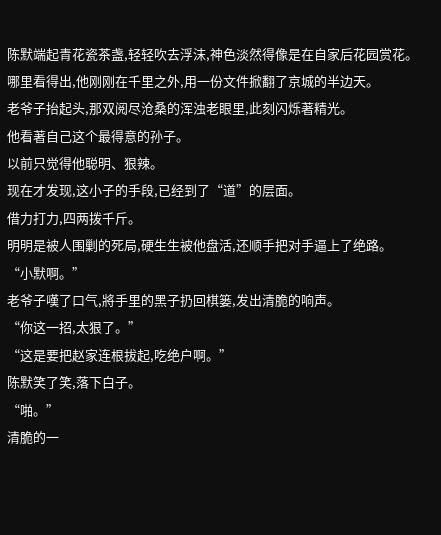陈默端起青花瓷茶盏,轻轻吹去浮沫,神色淡然得像是在自家后花园赏花。
哪里看得出,他刚刚在千里之外,用一份文件掀翻了京城的半边天。
老爷子抬起头,那双阅尽沧桑的浑浊老眼里,此刻闪烁著精光。
他看著自己这个最得意的孙子。
以前只觉得他聪明、狠辣。
现在才发现,这小子的手段,已经到了“道”的层面。
借力打力,四两拨千斤。
明明是被人围剿的死局,硬生生被他盘活,还顺手把对手逼上了绝路。
“小默啊。”
老爷子嘆了口气,將手里的黑子扔回棋篓,发出清脆的响声。
“你这一招,太狠了。”
“这是要把赵家连根拔起,吃绝户啊。”
陈默笑了笑,落下白子。
“啪。”
清脆的一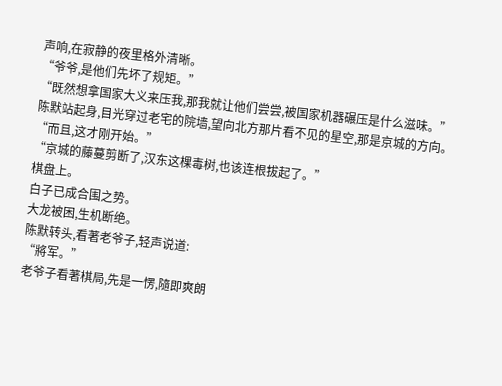声响,在寂静的夜里格外清晰。
“爷爷,是他们先坏了规矩。”
“既然想拿国家大义来压我,那我就让他们尝尝,被国家机器碾压是什么滋味。”
陈默站起身,目光穿过老宅的院墙,望向北方那片看不见的星空,那是京城的方向。
“而且,这才刚开始。”
“京城的藤蔓剪断了,汉东这棵毒树,也该连根拔起了。”
棋盘上。
白子已成合围之势。
大龙被困,生机断绝。
陈默转头,看著老爷子,轻声说道:
“將军。”
老爷子看著棋局,先是一愣,隨即爽朗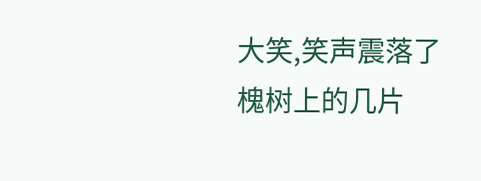大笑,笑声震落了槐树上的几片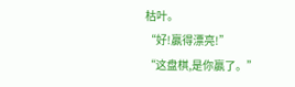枯叶。
“好!贏得漂亮!”
“这盘棋,是你贏了。”